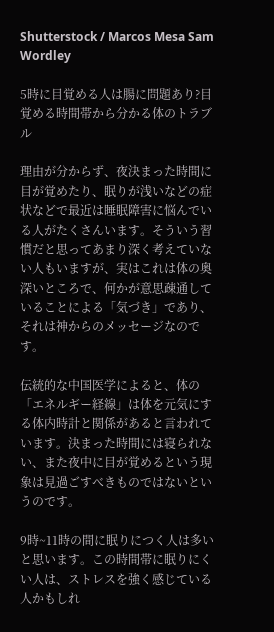Shutterstock / Marcos Mesa Sam Wordley

5時に目覚める人は腸に問題あり?目覚める時間帯から分かる体のトラブル

理由が分からず、夜決まった時間に目が覚めたり、眠りが浅いなどの症状などで最近は睡眠障害に悩んでいる人がたくさんいます。そういう習慣だと思ってあまり深く考えていない人もいますが、実はこれは体の奥深いところで、何かが意思疎通していることによる「気づき」であり、それは神からのメッセージなのです。

伝統的な中国医学によると、体の「エネルギー経線」は体を元気にする体内時計と関係があると言われています。決まった時間には寝られない、また夜中に目が覚めるという現象は見過ごすべきものではないというのです。

9時~11時の間に眠りにつく人は多いと思います。この時間帯に眠りにくい人は、ストレスを強く感じている人かもしれ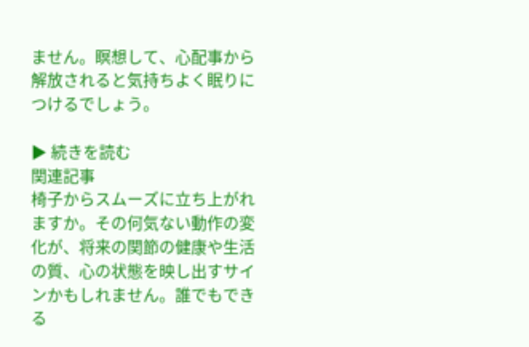ません。瞑想して、心配事から解放されると気持ちよく眠りにつけるでしょう。

▶ 続きを読む
関連記事
椅子からスムーズに立ち上がれますか。その何気ない動作の変化が、将来の関節の健康や生活の質、心の状態を映し出すサインかもしれません。誰でもできる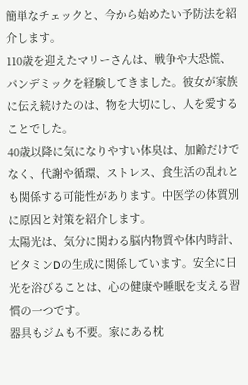簡単なチェックと、今から始めたい予防法を紹介します。
110歳を迎えたマリーさんは、戦争や大恐慌、パンデミックを経験してきました。彼女が家族に伝え続けたのは、物を大切にし、人を愛することでした。
40歳以降に気になりやすい体臭は、加齢だけでなく、代謝や循環、ストレス、食生活の乱れとも関係する可能性があります。中医学の体質別に原因と対策を紹介します。
太陽光は、気分に関わる脳内物質や体内時計、ビタミンDの生成に関係しています。安全に日光を浴びることは、心の健康や睡眠を支える習慣の一つです。
器具もジムも不要。家にある枕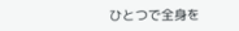ひとつで全身を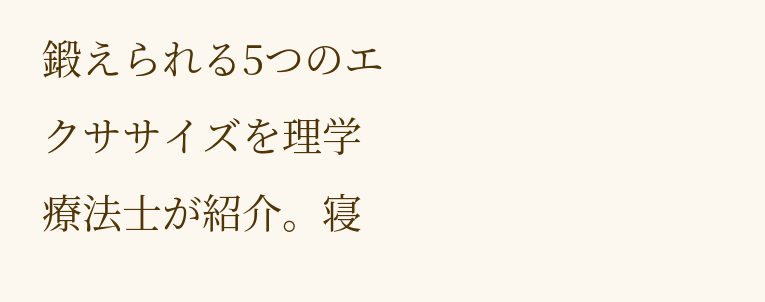鍛えられる5つのエクササイズを理学療法士が紹介。寝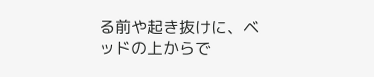る前や起き抜けに、ベッドの上からで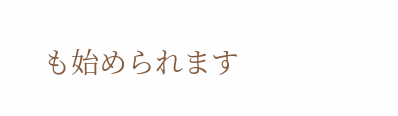も始められます